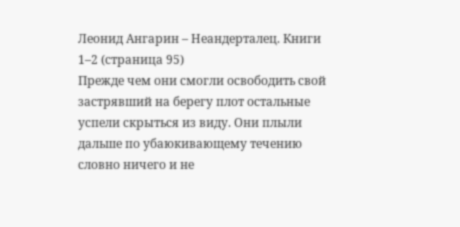Леонид Ангарин – Неандерталец. Книги 1–2 (страница 95)
Прежде чем они смогли освободить свой застрявший на берегу плот остальные успели скрыться из виду. Они плыли дальше по убаюкивающему течению словно ничего и не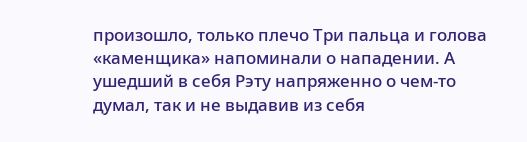произошло, только плечо Три пальца и голова «каменщика» напоминали о нападении. А ушедший в себя Рэту напряженно о чем-то думал, так и не выдавив из себя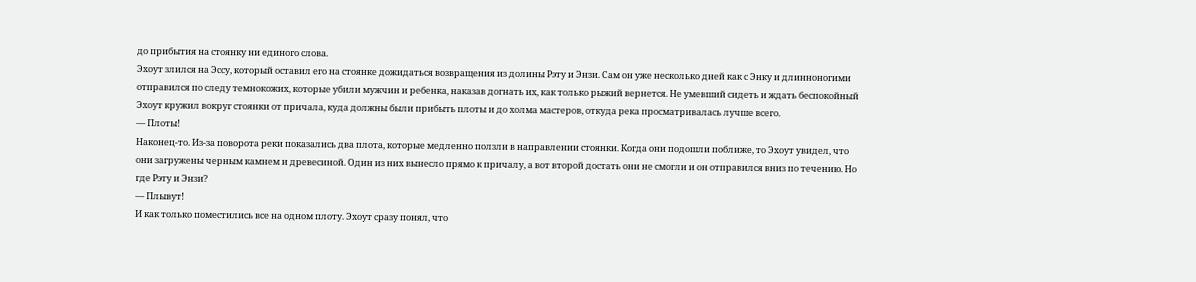до прибытия на стоянку ни единого слова.
Эхоут злился на Эссу, который оставил его на стоянке дожидаться возвращения из долины Рэту и Энзи. Сам он уже несколько дней как с Энку и длинноногими отправился по следу темнокожих, которые убили мужчин и ребенка, наказав догнать их, как только рыжий вернется. Не умевший сидеть и ждать беспокойный Эхоут кружил вокруг стоянки от причала, куда должны были прибыть плоты и до холма мастеров, откуда река просматривалась лучше всего.
— Плоты!
Наконец-то. Из-за поворота реки показались два плота, которые медленно ползли в направлении стоянки. Когда они подошли поближе, то Эхоут увидел, что они загружены черным камнем и древесиной. Один из них вынесло прямо к причалу, а вот второй достать они не смогли и он отправился вниз по течению. Но где Рэту и Энзи?
— Плывут!
И как только поместились все на одном плоту. Эхоут сразу понял, что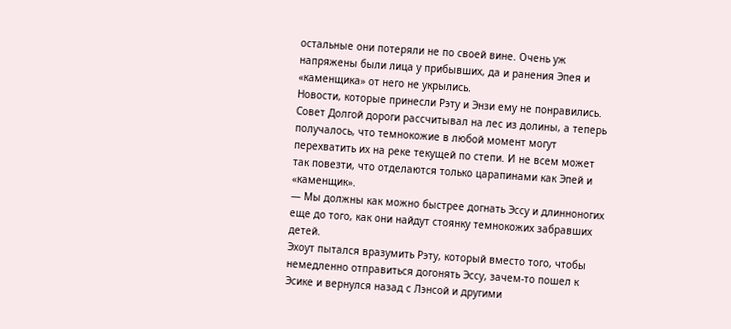остальные они потеряли не по своей вине. Очень уж напряжены были лица у прибывших, да и ранения Эпея и «каменщика» от него не укрылись.
Новости, которые принесли Рэту и Энзи ему не понравились. Совет Долгой дороги рассчитывал на лес из долины, а теперь получалось, что темнокожие в любой момент могут перехватить их на реке текущей по степи. И не всем может так повезти, что отделаются только царапинами как Эпей и «каменщик».
— Мы должны как можно быстрее догнать Эссу и длинноногих еще до того, как они найдут стоянку темнокожих забравших детей.
Эхоут пытался вразумить Рэту, который вместо того, чтобы немедленно отправиться догонять Эссу, зачем-то пошел к Эсике и вернулся назад с Лэнсой и другими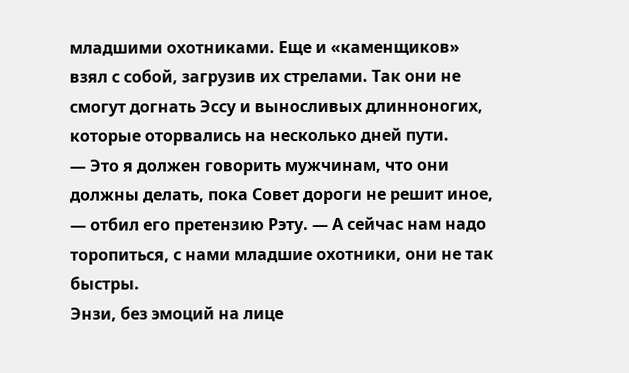младшими охотниками. Еще и «каменщиков» взял с собой, загрузив их стрелами. Так они не смогут догнать Эссу и выносливых длинноногих, которые оторвались на несколько дней пути.
— Это я должен говорить мужчинам, что они должны делать, пока Совет дороги не решит иное, — отбил его претензию Рэту. — А сейчас нам надо торопиться, с нами младшие охотники, они не так быстры.
Энзи, без эмоций на лице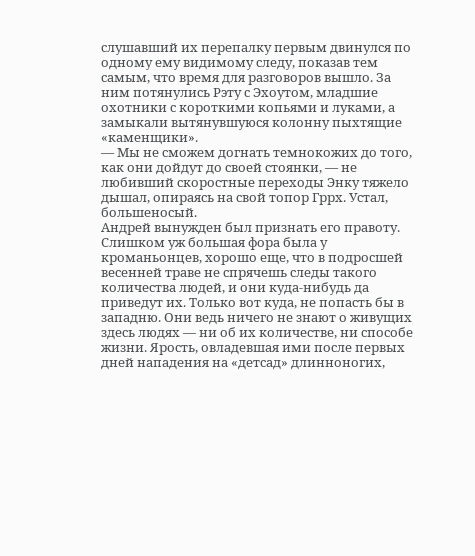слушавший их перепалку первым двинулся по одному ему видимому следу, показав тем самым, что время для разговоров вышло. За ним потянулись Рэту с Эхоутом, младшие охотники с короткими копьями и луками, а замыкали вытянувшуюся колонну пыхтящие «каменщики».
— Мы не сможем догнать темнокожих до того, как они дойдут до своей стоянки, — не любивший скоростные переходы Энку тяжело дышал, опираясь на свой топор Гррх. Устал, большеносый.
Андрей вынужден был признать его правоту. Слишком уж большая фора была у кроманьонцев, хорошо еще, что в подросшей весенней траве не спрячешь следы такого количества людей, и они куда-нибудь да приведут их. Только вот куда, не попасть бы в западню. Они ведь ничего не знают о живущих здесь людях — ни об их количестве, ни способе жизни. Ярость, овладевшая ими после первых дней нападения на «детсад» длинноногих,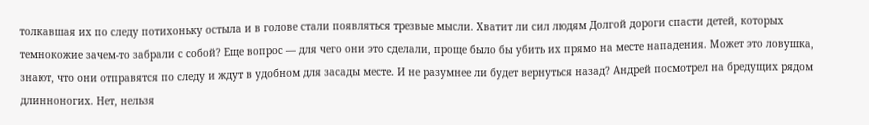толкавшая их по следу потихоньку остыла и в голове стали появляться трезвые мысли. Хватит ли сил людям Долгой дороги спасти детей, которых темнокожие зачем-то забрали с собой? Еще вопрос — для чего они это сделали, проще было бы убить их прямо на месте нападения. Может это ловушка, знают, что они отправятся по следу и ждут в удобном для засады месте. И не разумнее ли будет вернуться назад? Андрей посмотрел на бредущих рядом длинноногих. Нет, нельзя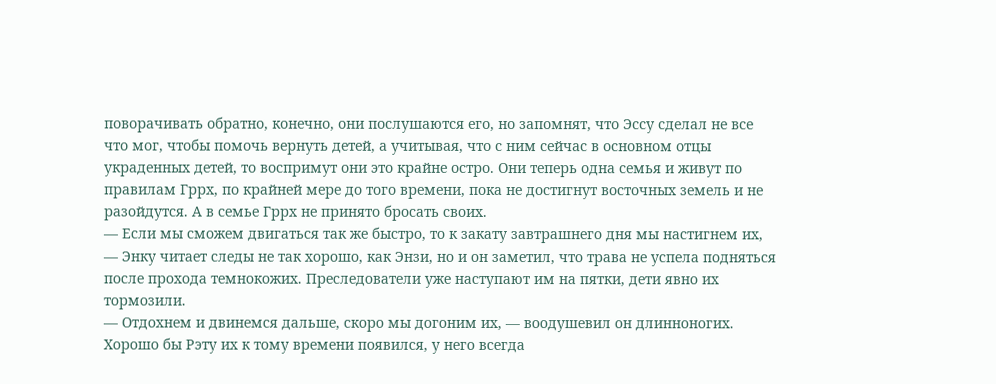поворачивать обратно, конечно, они послушаются его, но запомнят, что Эссу сделал не все что мог, чтобы помочь вернуть детей, а учитывая, что с ним сейчас в основном отцы украденных детей, то воспримут они это крайне остро. Они теперь одна семья и живут по правилам Гррх, по крайней мере до того времени, пока не достигнут восточных земель и не разойдутся. А в семье Гррх не принято бросать своих.
— Если мы сможем двигаться так же быстро, то к закату завтрашнего дня мы настигнем их, — Энку читает следы не так хорошо, как Энзи, но и он заметил, что трава не успела подняться после прохода темнокожих. Преследователи уже наступают им на пятки, дети явно их тормозили.
— Отдохнем и двинемся дальше, скоро мы догоним их, — воодушевил он длинноногих. Хорошо бы Рэту их к тому времени появился, у него всегда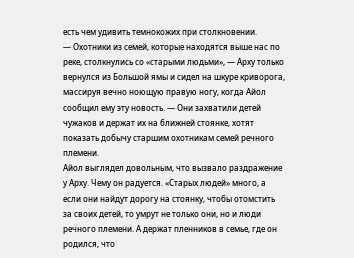есть чем удивить темнокожих при столкновении.
— Охотники из семей, которые находятся выше нас по реке, столкнулись со «старыми людьми», — Арху только вернулся из Большой ямы и сидел на шкуре криворога, массируя вечно ноющую правую ногу, когда Айол сообщил ему эту новость. — Они захватили детей чужаков и держат их на ближней стоянке, хотят показать добычу старшим охотникам семей речного племени.
Айол выглядел довольным, что вызвало раздражение у Арху. Чему он радуется. «Старых людей» много, а если они найдут дорогу на стоянку, чтобы отомстить за своих детей, то умрут не только они, но и люди речного племени. А держат пленников в семье, где он родился, что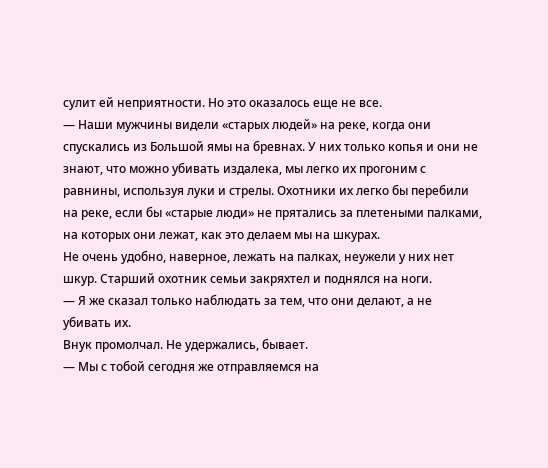сулит ей неприятности. Но это оказалось еще не все.
— Наши мужчины видели «старых людей» на реке, когда они спускались из Большой ямы на бревнах. У них только копья и они не знают, что можно убивать издалека, мы легко их прогоним с равнины, используя луки и стрелы. Охотники их легко бы перебили на реке, если бы «старые люди» не прятались за плетеными палками, на которых они лежат, как это делаем мы на шкурах.
Не очень удобно, наверное, лежать на палках, неужели у них нет шкур. Старший охотник семьи закряхтел и поднялся на ноги.
— Я же сказал только наблюдать за тем, что они делают, а не убивать их.
Внук промолчал. Не удержались, бывает.
— Мы с тобой сегодня же отправляемся на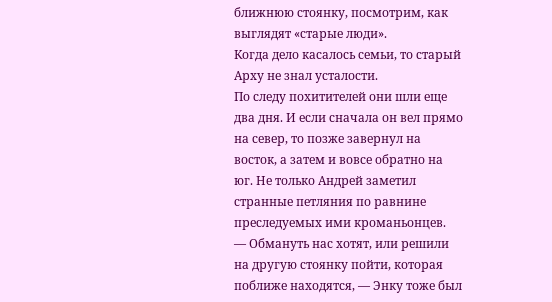ближнюю стоянку, посмотрим, как выглядят «старые люди».
Когда дело касалось семьи, то старый Арху не знал усталости.
По следу похитителей они шли еще два дня. И если сначала он вел прямо на север, то позже завернул на восток, а затем и вовсе обратно на юг. Не только Андрей заметил странные петляния по равнине преследуемых ими кроманьонцев.
— Обмануть нас хотят, или решили на другую стоянку пойти, которая поближе находятся, — Энку тоже был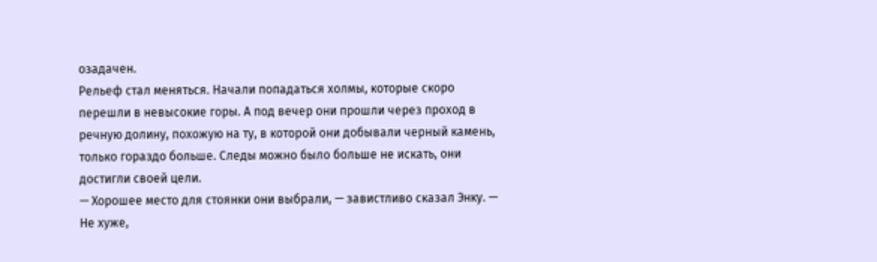озадачен.
Рельеф стал меняться. Начали попадаться холмы, которые скоро перешли в невысокие горы. А под вечер они прошли через проход в речную долину, похожую на ту, в которой они добывали черный камень, только гораздо больше. Следы можно было больше не искать, они достигли своей цели.
— Хорошее место для стоянки они выбрали, — завистливо сказал Энку. — Не хуже,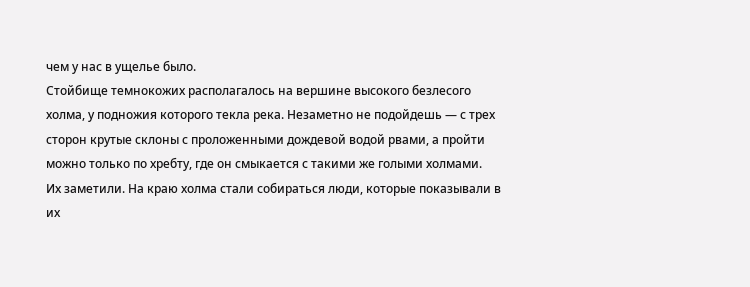чем у нас в ущелье было.
Стойбище темнокожих располагалось на вершине высокого безлесого холма, у подножия которого текла река. Незаметно не подойдешь — с трех сторон крутые склоны с проложенными дождевой водой рвами, а пройти можно только по хребту, где он смыкается с такими же голыми холмами.
Их заметили. На краю холма стали собираться люди, которые показывали в их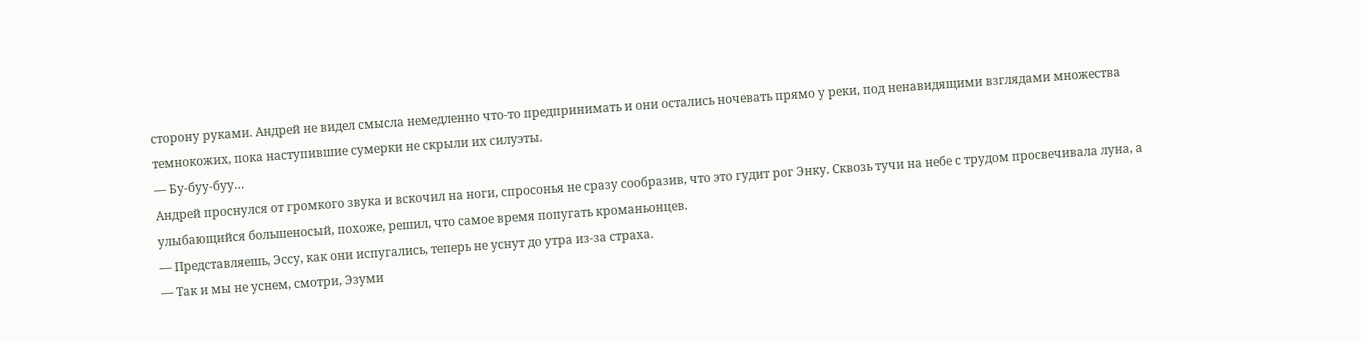сторону руками. Андрей не видел смысла немедленно что-то предпринимать и они остались ночевать прямо у реки, под ненавидящими взглядами множества темнокожих, пока наступившие сумерки не скрыли их силуэты.
— Бу-буу-буу…
Андрей проснулся от громкого звука и вскочил на ноги, спросонья не сразу сообразив, что это гудит рог Энку. Сквозь тучи на небе с трудом просвечивала луна, а улыбающийся большеносый, похоже, решил, что самое время попугать кроманьонцев.
— Представляешь, Эссу, как они испугались, теперь не уснут до утра из-за страха.
— Так и мы не уснем, смотри, Эзуми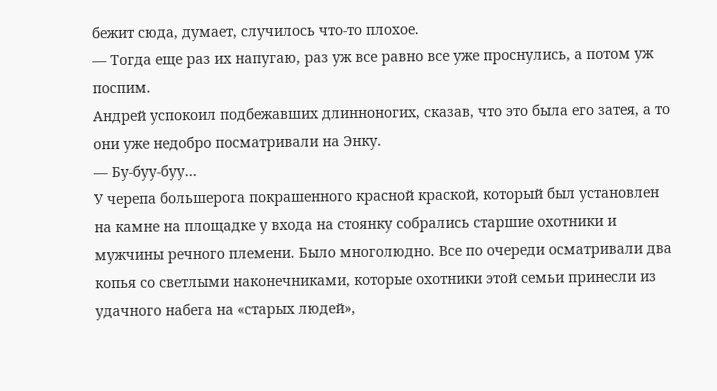бежит сюда, думает, случилось что-то плохое.
— Тогда еще раз их напугаю, раз уж все равно все уже проснулись, а потом уж поспим.
Андрей успокоил подбежавших длинноногих, сказав, что это была его затея, а то они уже недобро посматривали на Энку.
— Бу-буу-буу…
У черепа большерога покрашенного красной краской, который был установлен на камне на площадке у входа на стоянку собрались старшие охотники и мужчины речного племени. Было многолюдно. Все по очереди осматривали два копья со светлыми наконечниками, которые охотники этой семьи принесли из удачного набега на «старых людей»,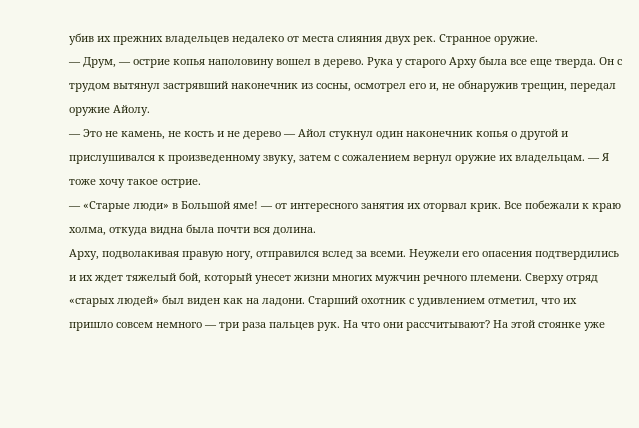убив их прежних владельцев недалеко от места слияния двух рек. Странное оружие.
— Друм, — острие копья наполовину вошел в дерево. Рука у старого Арху была все еще тверда. Он с трудом вытянул застрявший наконечник из сосны, осмотрел его и, не обнаружив трещин, передал оружие Айолу.
— Это не камень, не кость и не дерево — Айол стукнул один наконечник копья о другой и прислушивался к произведенному звуку, затем с сожалением вернул оружие их владельцам. — Я тоже хочу такое острие.
— «Старые люди» в Большой яме! — от интересного занятия их оторвал крик. Все побежали к краю холма, откуда видна была почти вся долина.
Арху, подволакивая правую ногу, отправился вслед за всеми. Неужели его опасения подтвердились и их ждет тяжелый бой, который унесет жизни многих мужчин речного племени. Сверху отряд «старых людей» был виден как на ладони. Старший охотник с удивлением отметил, что их пришло совсем немного — три раза пальцев рук. На что они рассчитывают? На этой стоянке уже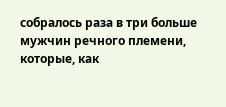собралось раза в три больше мужчин речного племени, которые, как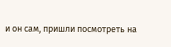и он сам, пришли посмотреть на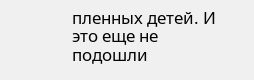пленных детей. И это еще не подошли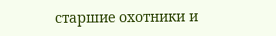старшие охотники и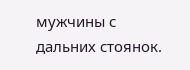мужчины с дальних стоянок.